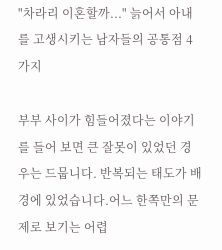"차라리 이혼할까..." 늙어서 아내를 고생시키는 남자들의 공통점 4가지

부부 사이가 힘들어졌다는 이야기를 들어 보면 큰 잘못이 있었던 경우는 드뭅니다. 반복되는 태도가 배경에 있었습니다.어느 한쪽만의 문제로 보기는 어렵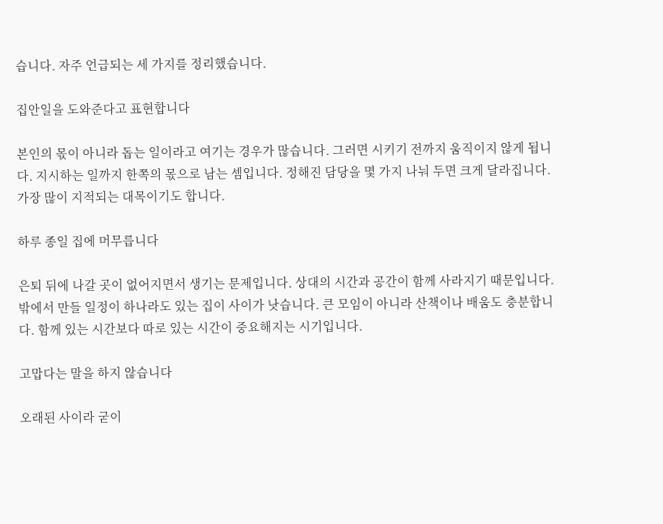습니다. 자주 언급되는 세 가지를 정리했습니다.

집안일을 도와준다고 표현합니다

본인의 몫이 아니라 돕는 일이라고 여기는 경우가 많습니다. 그러면 시키기 전까지 움직이지 않게 됩니다. 지시하는 일까지 한쪽의 몫으로 남는 셈입니다. 정해진 담당을 몇 가지 나눠 두면 크게 달라집니다. 가장 많이 지적되는 대목이기도 합니다.

하루 종일 집에 머무릅니다

은퇴 뒤에 나갈 곳이 없어지면서 생기는 문제입니다. 상대의 시간과 공간이 함께 사라지기 때문입니다. 밖에서 만들 일정이 하나라도 있는 집이 사이가 낫습니다. 큰 모임이 아니라 산책이나 배움도 충분합니다. 함께 있는 시간보다 따로 있는 시간이 중요해지는 시기입니다.

고맙다는 말을 하지 않습니다

오래된 사이라 굳이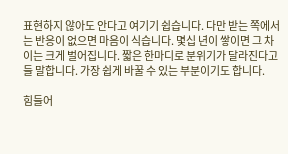표현하지 않아도 안다고 여기기 쉽습니다. 다만 받는 쪽에서는 반응이 없으면 마음이 식습니다. 몇십 년이 쌓이면 그 차이는 크게 벌어집니다. 짧은 한마디로 분위기가 달라진다고들 말합니다. 가장 쉽게 바꿀 수 있는 부분이기도 합니다.

힘들어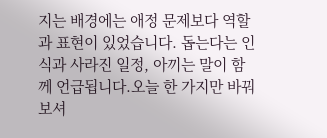지는 배경에는 애정 문제보다 역할과 표현이 있었습니다. 돕는다는 인식과 사라진 일정, 아끼는 말이 함께 언급됩니다.오늘 한 가지만 바꿔 보셔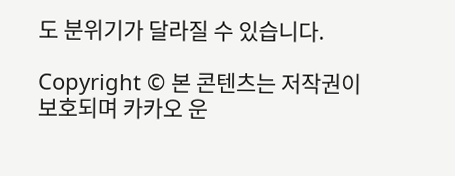도 분위기가 달라질 수 있습니다.

Copyright © 본 콘텐츠는 저작권이 보호되며 카카오 운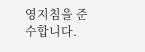영지침을 준수합니다.